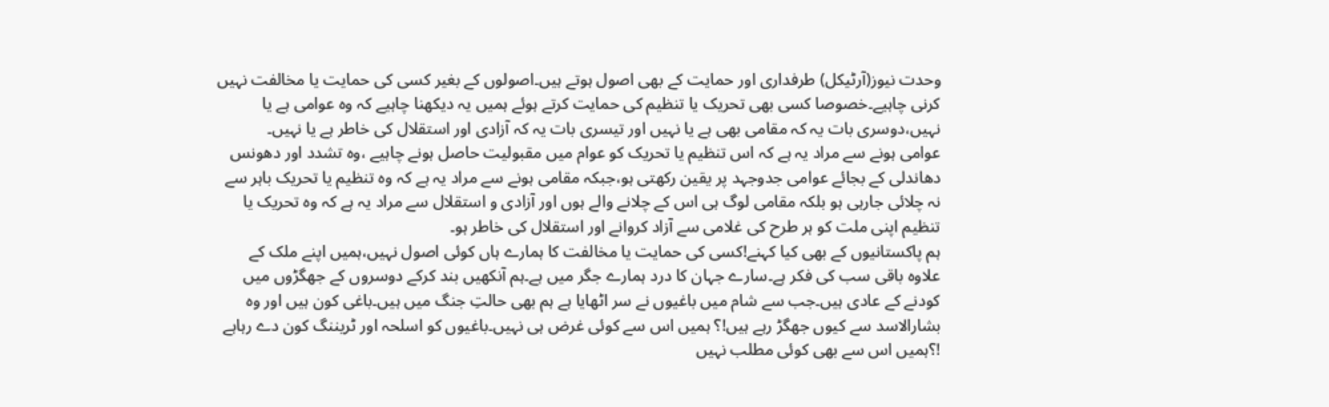وحدت نیوز(آرٹیکل) طرفداری اور حمایت کے بھی اصول ہوتے ہیں۔اصولوں کے بغیر کسی کی حمایت یا مخالفت نہیں کرنی چاہیے۔خصوصا کسی بھی تحریک یا تنظیم کی حمایت کرتے ہوئے ہمیں یہ دیکھنا چاہیے کہ وہ عوامی ہے یا نہیں،دوسری بات یہ کہ مقامی بھی ہے یا نہیں اور تیسری بات یہ کہ آزادی اور استقلال کی خاطر ہے یا نہیں۔
عوامی ہونے سے مراد یہ ہے کہ اس تنظیم یا تحریک کو عوام میں مقبولیت حاصل ہونے چاہیے ،وہ تشدد اور دھونس دھاندلی کے بجائے عوامی جدوجہد پر یقین رکھتی ہو،جبکہ مقامی ہونے سے مراد یہ ہے کہ وہ تنظیم یا تحریک باہر سے نہ چلائی جارہی ہو بلکہ مقامی لوگ ہی اس کے چلانے والے ہوں اور آزادی و استقلال سے مراد یہ ہے کہ وہ تحریک یا تنظیم اپنی ملت کو ہر طرح کی غلامی سے آزاد کروانے اور استقلال کی خاطر ہو۔
ہم پاکستانیوں کے بھی کیا کہنے!کسی کی حمایت یا مخالفت کا ہمارے ہاں کوئی اصول نہیں،ہمیں اپنے ملک کے علاوہ باقی سب کی فکر ہے۔سارے جہان کا درد ہمارے جگر میں ہے۔ہم آنکھیں بند کرکے دوسروں کے جھگڑوں میں کودنے کے عادی ہیں۔جب سے شام میں باغیوں نے سر اٹھایا ہے ہم بھی حالتِ جنگ میں ہیں۔باغی کون ہیں اور وہ بشارالاسد سے کیوں جھگڑ رہے ہیں!؟ ہمیں اس سے کوئی غرض ہی نہیں۔باغیوں کو اسلحہ اور ٹریننگ کون دے رہاہے !؟ہمیں اس سے بھی کوئی مطلب نہیں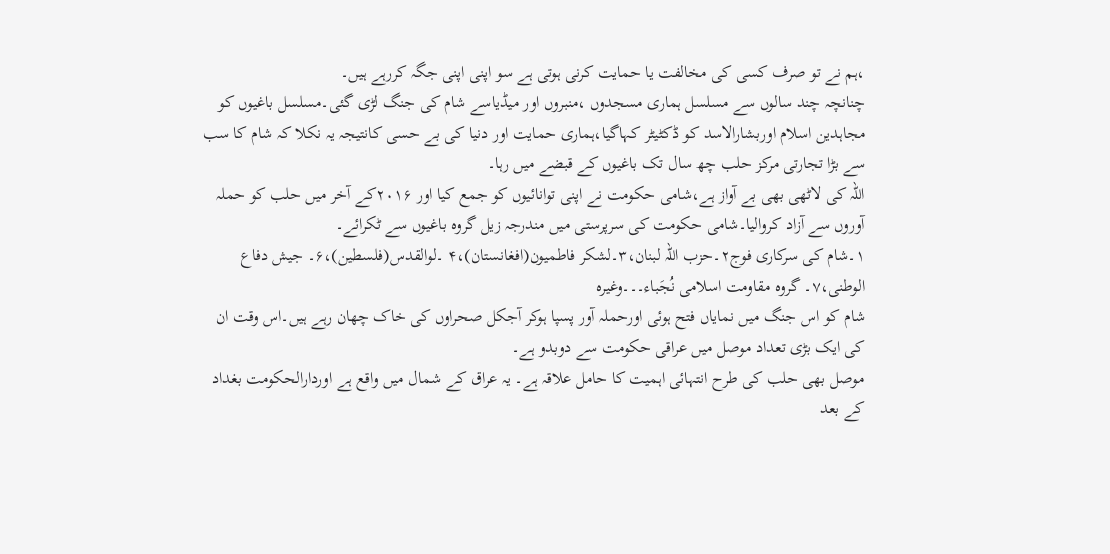،ہم نے تو صرف کسی کی مخالفت یا حمایت کرنی ہوتی ہے سو اپنی اپنی جگہ کررہے ہیں۔
چنانچہ چند سالوں سے مسلسل ہماری مسجدوں ،منبروں اور میڈیاسے شام کی جنگ لڑی گئی۔مسلسل باغیوں کو مجاہدین اسلام اوربشارالاسد کو ڈکٹیٹر کہاگیا،ہماری حمایت اور دنیا کی بے حسی کانتیجہ یہ نکلا کہ شام کا سب سے بڑا تجارتی مرکز حلب چھ سال تک باغیوں کے قبضے میں رہا۔
اللہ کی لاٹھی بھی بے آواز ہے،شامی حکومت نے اپنی توانائیوں کو جمع کیا اور ۲۰۱۶کے آخر میں حلب کو حملہ آوروں سے آزاد کروالیا۔شامی حکومت کی سرپرستی میں مندرجہ زیل گروہ باغیوں سے ٹکرائے۔
۱۔شام کی سرکاری فوج۲۔حزب اللہ لبنان،۳۔لشکر فاطمیون(افغانستان)،۴ ۔لوالقدس(فلسطین)،۶۔ جیش دفاع الوطنی،۷۔ گروه مقاومت اسلامی نُجَباء۔۔۔وغیرہ
شام کو اس جنگ میں نمایاں فتح ہوئی اورحملہ آور پسپا ہوکر آجکل صحراوں کی خاک چھان رہے ہیں۔اس وقت ان کی ایک بڑی تعداد موصل میں عراقی حکومت سے دوبدو ہے۔
موصل بھی حلب کی طرح انتہائی اہمیت کا حامل علاقہ ہے۔ یہ عراق کے شمال میں واقع ہے اوردارالحکومت بغداد کے بعد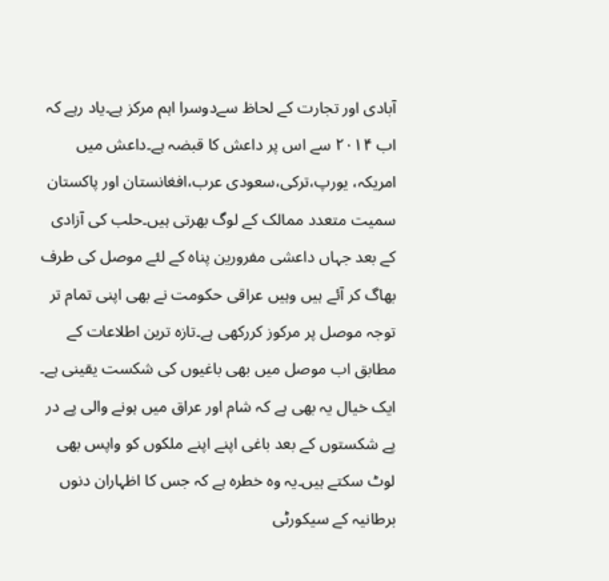آبادی اور تجارت کے لحاظ سےدوسرا اہم مرکز ہے۔یاد رہے کہ اب ۲۰۱۴ سے اس پر داعش کا قبضہ ہے۔داعش میں امریکہ، یورپ،ترکی،سعودی عرب،افغانستان اور پاکستان سمیت متعدد ممالک کے لوگ بھرتی ہیں۔حلب کی آزادی کے بعد جہاں داعشی مفرورین پناہ کے لئے موصل کی طرف بھاگ کر آئے ہیں وہیں عراقی حکومت نے بھی اپنی تمام تر توجہ موصل پر مرکوز کررکھی ہے۔تازہ ترین اطلاعات کے مطابق اب موصل میں بھی باغیوں کی شکست یقینی ہے۔
ایک خیال یہ بھی ہے کہ شام اور عراق میں ہونے والی پے در پے شکستوں کے بعد باغی اپنے اپنے ملکوں کو واپس بھی لوٹ سکتے ہیں۔یہ وہ خطرہ ہے کہ جس کا اظہاران دنوں برطانیہ کے سیکورٹی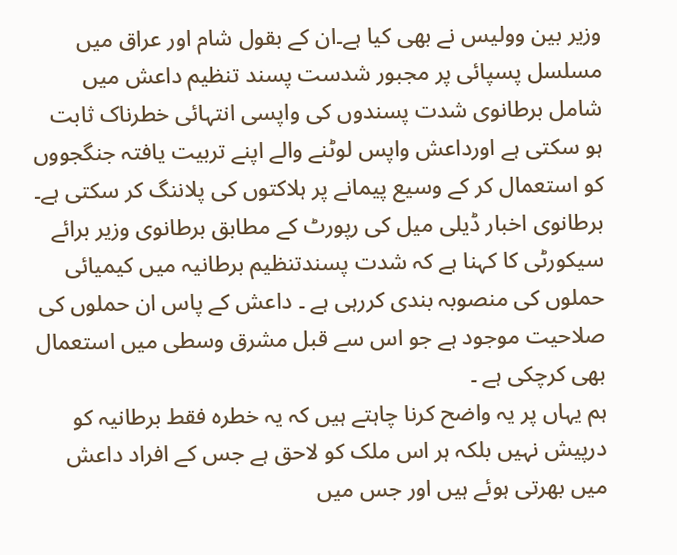وزیر بین وولیس نے بھی کیا ہے۔ان کے بقول شام اور عراق میں مسلسل پسپائی پر مجبور شدست پسند تنظیم داعش میں شامل برطانوی شدت پسندوں کی واپسی انتہائی خطرناک ثابت ہو سکتی ہے اورداعش واپس لوٹنے والے اپنے تربیت یافتہ جنگجووں کو استعمال کر کے وسیع پیمانے پر ہلاکتوں کی پلاننگ کر سکتی ہے۔
برطانوی اخبار ڈیلی میل کی رپورٹ کے مطابق برطانوی وزیر برائے سیکورٹی کا کہنا ہے کہ شدت پسندتنظیم برطانیہ میں کیمیائی حملوں کی منصوبہ بندی کررہی ہے ۔ داعش کے پاس ان حملوں کی صلاحیت موجود ہے جو اس سے قبل مشرق وسطی میں استعمال بھی کرچکی ہے ۔
ہم یہاں پر یہ واضح کرنا چاہتے ہیں کہ یہ خطرہ فقط برطانیہ کو درپیش نہیں بلکہ ہر اس ملک کو لاحق ہے جس کے افراد داعش میں بھرتی ہوئے ہیں اور جس میں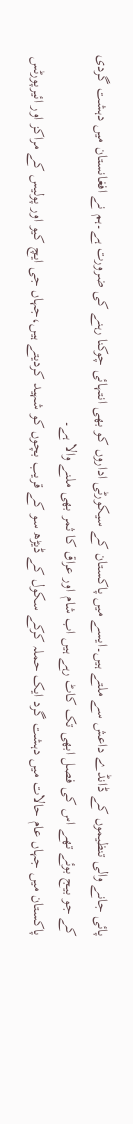پائی جانے والی تنظیموں کے ڈانڈے داعش سے ملتے ہیں۔ایسے میں پاکستان کے سیکورٹی اداروں کو بھی انتہائی چوکنا رہنے کی ضرورت ہے۔ہم نے افغانستان میں دہشت گردی کے جو بیج بوئے تھے اس کی فصل ابھی تک کاٹ رہے ہیں اب شام اور عراق کا ثمر بھی ملنے والا ہے۔
پاکستان میں جہاں عام حالات میں دہشت گرد ایک حملہ کرکے سکول کے ڈیڑھ سو کے قریب بچوں کو شہید کردیتے ہیں،جہاں جی ایچ کیو اور پولیس کے مراکز اور ائیرپورٹس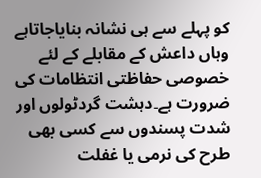کو پہلے سے ہی نشانہ بنایاجاتاہے وہاں داعش کے مقابلے کے لئے خصوصی حفاظتی انتظامات کی ضرورت ہے۔دہشت گردٹولوں اور شدت پسندوں سے کسی بھی طرح کی نرمی یا غفلت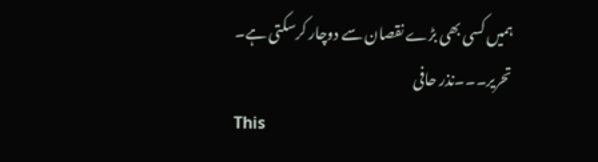ہمیں کسی بھی بڑے نقصان سے دوچار کرسکتی ہے۔
تحریر۔۔۔نذر حافی
This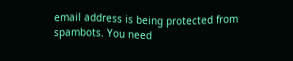email address is being protected from spambots. You need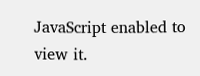JavaScript enabled to view it.